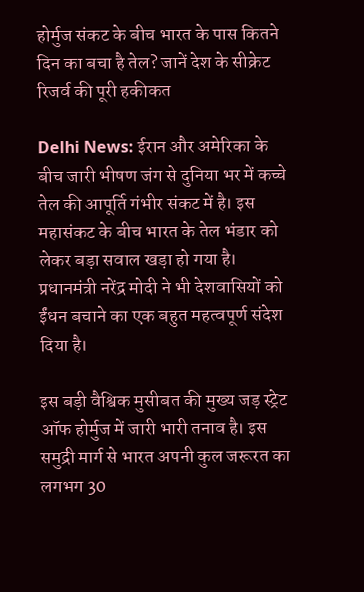होर्मुज संकट के बीच भारत के पास कितने दिन का बचा है तेल? जानें देश के सीक्रेट रिजर्व की पूरी हकीकत

Delhi News: ईरान और अमेरिका के बीच जारी भीषण जंग से दुनिया भर में कच्चे तेल की आपूर्ति गंभीर संकट में है। इस महासंकट के बीच भारत के तेल भंडार को लेकर बड़ा सवाल खड़ा हो गया है। प्रधानमंत्री नरेंद्र मोदी ने भी देशवासियों को ईंधन बचाने का एक बहुत महत्वपूर्ण संदेश दिया है।

इस बड़ी वैश्विक मुसीबत की मुख्य जड़ स्ट्रेट ऑफ होर्मुज में जारी भारी तनाव है। इस समुद्री मार्ग से भारत अपनी कुल जरूरत का लगभग 30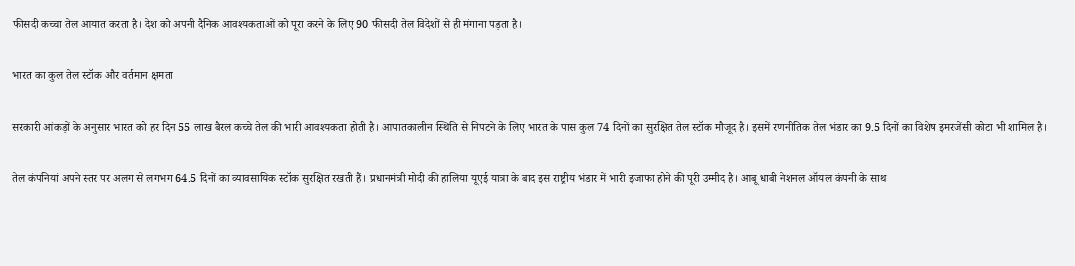फीसदी कच्चा तेल आयात करता है। देश को अपनी दैनिक आवश्यकताओं को पूरा करने के लिए 90 फीसदी तेल विदेशों से ही मंगाना पड़ता है।

भारत का कुल तेल स्टॉक और वर्तमान क्षमता

सरकारी आंकड़ों के अनुसार भारत को हर दिन 55 लाख बैरल कच्चे तेल की भारी आवश्यकता होती है। आपातकालीन स्थिति से निपटने के लिए भारत के पास कुल 74 दिनों का सुरक्षित तेल स्टॉक मौजूद है। इसमें रणनीतिक तेल भंडार का 9.5 दिनों का विशेष इमरजेंसी कोटा भी शामिल है।

तेल कंपनियां अपने स्तर पर अलग से लगभग 64.5 दिनों का व्यावसायिक स्टॉक सुरक्षित रखती हैं। प्रधानमंत्री मोदी की हालिया यूएई यात्रा के बाद इस राष्ट्रीय भंडार में भारी इजाफा होने की पूरी उम्मीद है। आबू धाबी नेशनल ऑयल कंपनी के साथ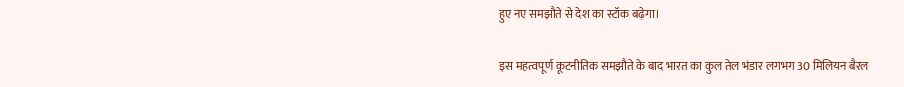हुए नए समझौते से देश का स्टॉक बढ़ेगा।

इस महत्वपूर्ण कूटनीतिक समझौते के बाद भारत का कुल तेल भंडार लगभग 30 मिलियन बैरल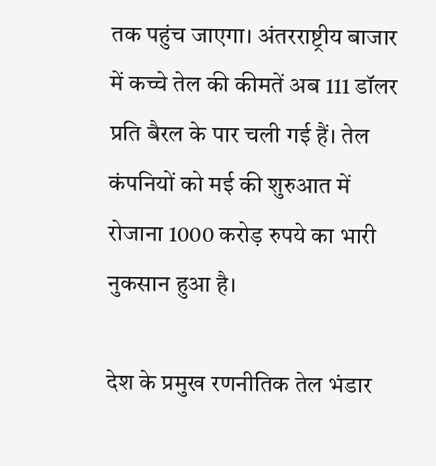तक पहुंच जाएगा। अंतरराष्ट्रीय बाजार में कच्चे तेल की कीमतें अब 111 डॉलर प्रति बैरल के पार चली गई हैं। तेल कंपनियों को मई की शुरुआत में रोजाना 1000 करोड़ रुपये का भारी नुकसान हुआ है।

देश के प्रमुख रणनीतिक तेल भंडार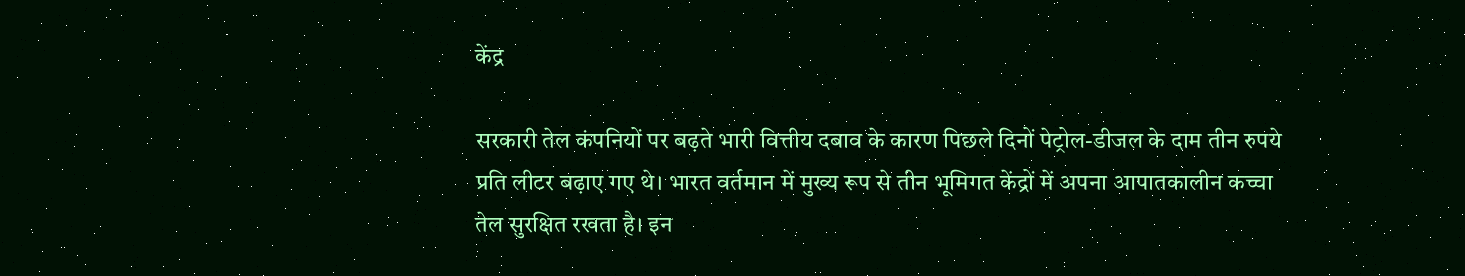केंद्र

सरकारी तेल कंपनियों पर बढ़ते भारी वित्तीय दबाव के कारण पिछले दिनों पेट्रोल-डीजल के दाम तीन रुपये प्रति लीटर बढ़ाए गए थे। भारत वर्तमान में मुख्य रूप से तीन भूमिगत केंद्रों में अपना आपातकालीन कच्चा तेल सुरक्षित रखता है। इन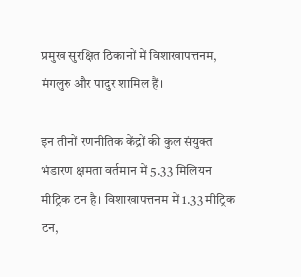प्रमुख सुरक्षित ठिकानों में विशाखापत्तनम, मंगलुरु और पादुर शामिल हैं।

इन तीनों रणनीतिक केंद्रों की कुल संयुक्त भंडारण क्षमता वर्तमान में 5.33 मिलियन मीट्रिक टन है। विशाखापत्तनम में 1.33 मीट्रिक टन,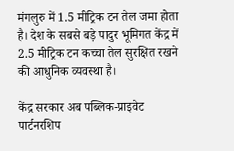मंगलुरु में 1.5 मीट्रिक टन तेल जमा होता है। देश के सबसे बड़े पादुर भूमिगत केंद्र में 2.5 मीट्रिक टन कच्चा तेल सुरक्षित रखने की आधुनिक व्यवस्था है।

केंद्र सरकार अब पब्लिक-प्राइवेट पार्टनरशिप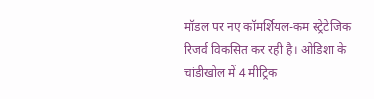मॉडल पर नए कॉमर्शियल-कम स्ट्रेटेजिक रिजर्व विकसित कर रही है। ओडिशा के चांडीखोल में 4 मीट्रिक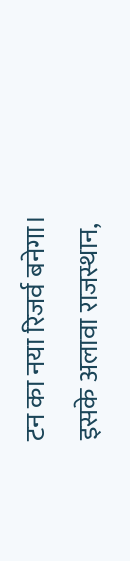टन का नया रिजर्व बनेगा। इसके अलावा राजस्थान,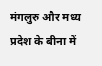मंगलुरु और मध्य प्रदेश के बीना में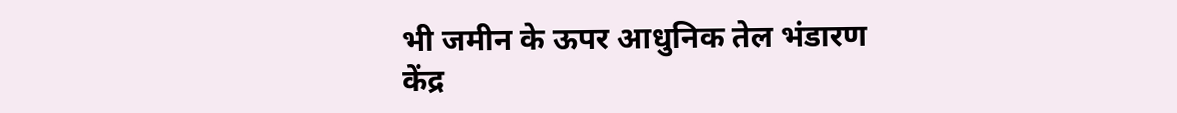भी जमीन के ऊपर आधुनिक तेल भंडारण केंद्र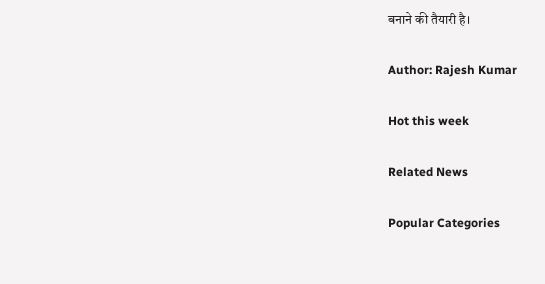बनाने की तैयारी है।

Author: Rajesh Kumar

Hot this week

Related News

Popular Categories